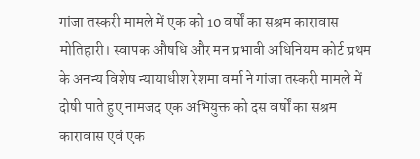गांजा तस्करी मामले में एक को 10 वर्षों का सश्रम कारावास
मोतिहारी। स्वापक औषधि और मन प्रभावी अधिनियम कोर्ट प्रथम के अनन्य विशेष न्यायाधीश रेशमा वर्मा ने गांजा तस्करी मामले में दोषी पाते हुए नामजद एक अभियुक्त को दस वर्षों का सश्रम कारावास एवं एक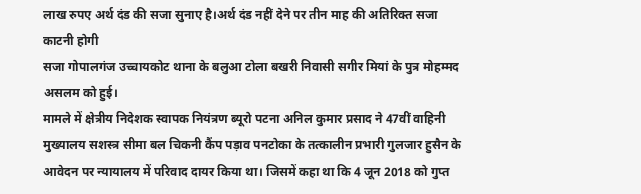लाख रुपए अर्थ दंड की सजा सुनाए है।अर्थ दंड नहीं देने पर तीन माह की अतिरिक्त सजा काटनी होगी
सजा गोपालगंज उच्चायकोट थाना के बलुआ टोला बखरी निवासी सगीर मियां के पुत्र मोहम्मद असलम को हुई।
मामले में क्षेत्रीय निदेशक स्वापक नियंत्रण ब्यूरो पटना अनिल कुमार प्रसाद ने 47वीं वाहिनी मुख्यालय सशस्त्र सीमा बल चिकनी कैंप पड़ाव पनटोका के तत्कालीन प्रभारी गुलजार हुसैन के आवेदन पर न्यायालय में परिवाद दायर किया था। जिसमें कहा था कि 4 जून 2018 को गुप्त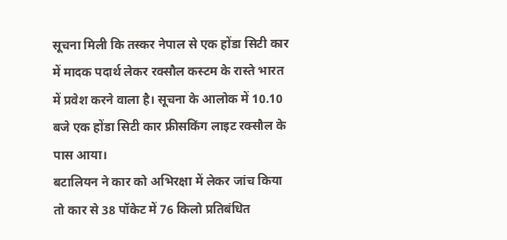सूचना मिली कि तस्कर नेपाल से एक होंडा सिटी कार में मादक पदार्थ लेकर रक्सौल कस्टम के रास्ते भारत में प्रवेश करने वाला है। सूचना के आलोक में 10.10 बजे एक होंडा सिटी कार फ्रीसकिंग लाइट रक्सौल के पास आया।
बटालियन ने कार को अभिरक्षा में लेकर जांच किया तो कार से 38 पॉकेट में 76 किलो प्रतिबंधित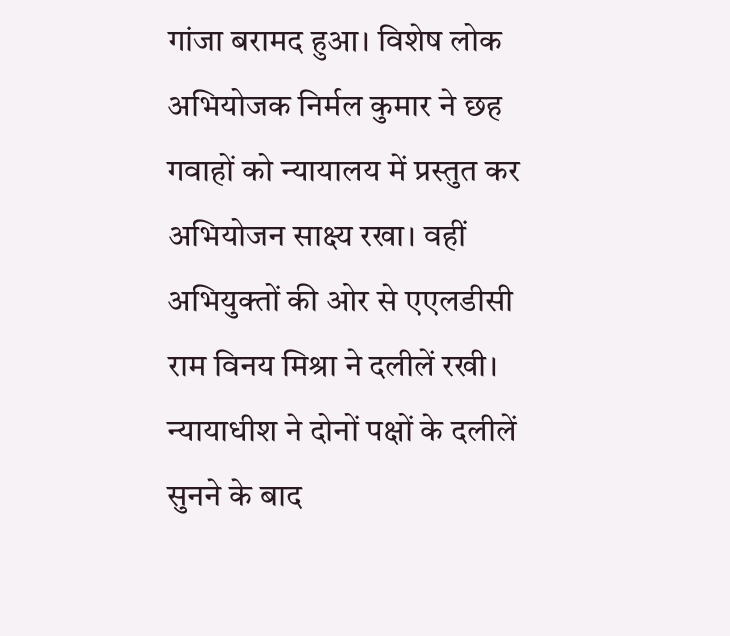गांजा बरामद हुआ। विशेष लोक अभियोजक निर्मल कुमार ने छह गवाहों को न्यायालय में प्रस्तुत कर अभियोजन साक्ष्य रखा। वहीं अभियुक्तों की ओर से एएलडीसी राम विनय मिश्रा ने दलीलें रखी। न्यायाधीश ने दोनों पक्षों के दलीलें सुनने के बाद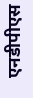एनडीपीएस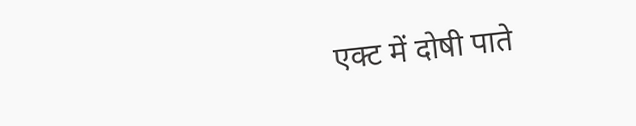एक्ट में दोषी पाते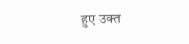हुए उक्त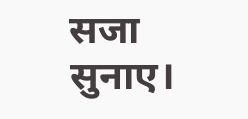सजा सुनाए।